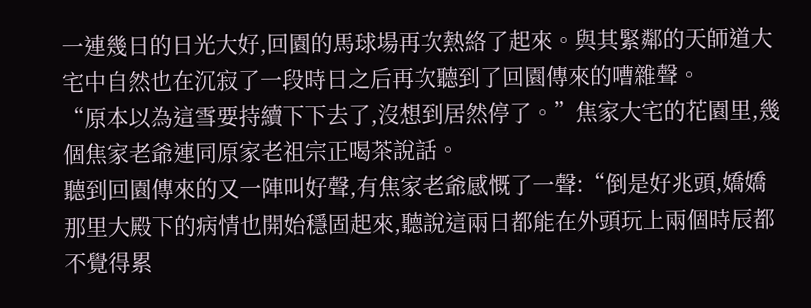一連幾日的日光大好,回園的馬球場再次熱絡了起來。與其緊鄰的天師道大宅中自然也在沉寂了一段時日之后再次聽到了回園傳來的嘈雜聲。
“原本以為這雪要持續下下去了,沒想到居然停了。”焦家大宅的花園里,幾個焦家老爺連同原家老祖宗正喝茶說話。
聽到回園傳來的又一陣叫好聲,有焦家老爺感慨了一聲:“倒是好兆頭,嬌嬌那里大殿下的病情也開始穩固起來,聽說這兩日都能在外頭玩上兩個時辰都不覺得累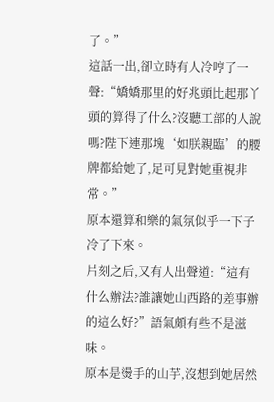了。”
這話一出,卻立時有人冷哼了一聲:“嬌嬌那里的好兆頭比起那丫頭的算得了什么?沒聽工部的人說嗎?陛下連那塊‘如朕親臨’的腰牌都給她了,足可見對她重視非常。”
原本還算和樂的氣氛似乎一下子冷了下來。
片刻之后,又有人出聲道:“這有什么辦法?誰讓她山西路的差事辦的這么好?”語氣頗有些不是滋味。
原本是燙手的山芋,沒想到她居然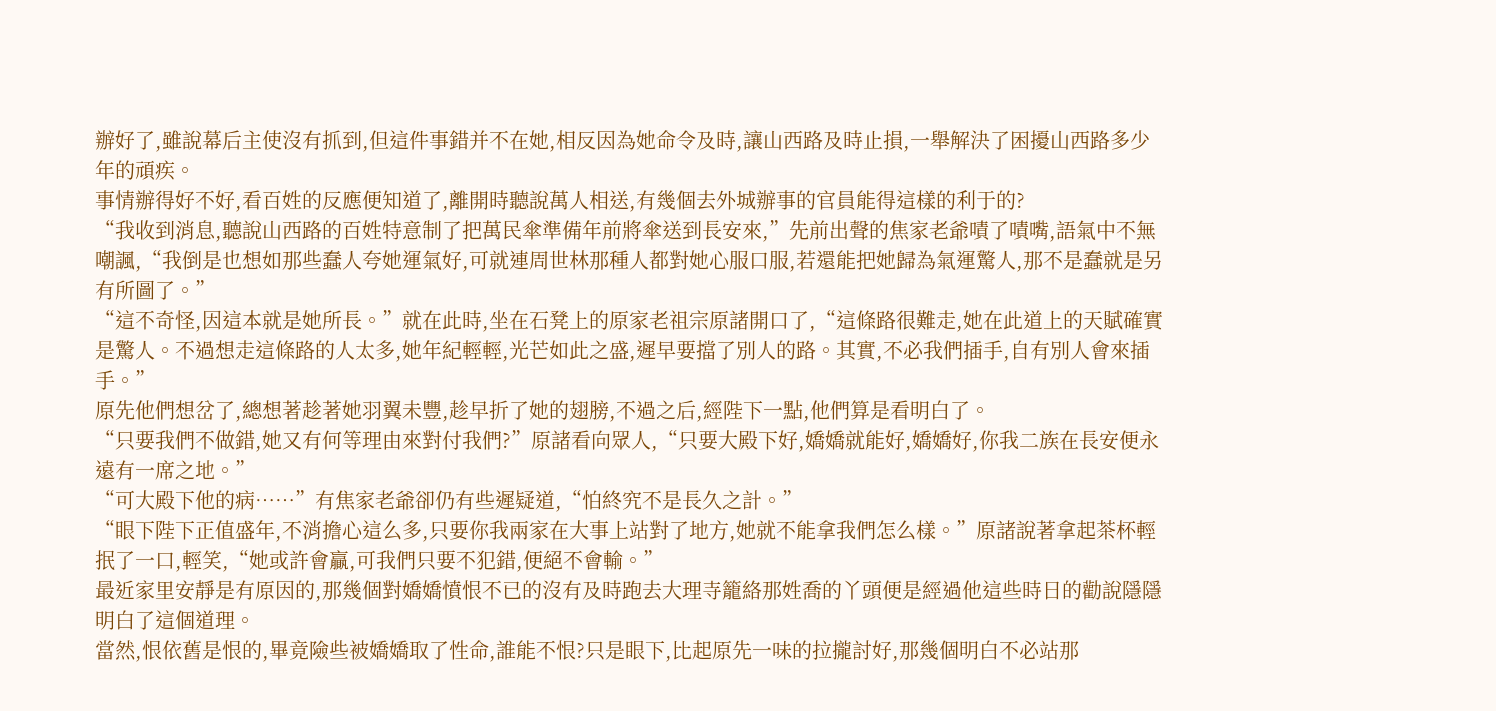辦好了,雖說幕后主使沒有抓到,但這件事錯并不在她,相反因為她命令及時,讓山西路及時止損,一舉解決了困擾山西路多少年的頑疾。
事情辦得好不好,看百姓的反應便知道了,離開時聽說萬人相送,有幾個去外城辦事的官員能得這樣的利于的?
“我收到消息,聽說山西路的百姓特意制了把萬民傘準備年前將傘送到長安來,”先前出聲的焦家老爺嘖了嘖嘴,語氣中不無嘲諷,“我倒是也想如那些蠢人夸她運氣好,可就連周世林那種人都對她心服口服,若還能把她歸為氣運驚人,那不是蠢就是另有所圖了。”
“這不奇怪,因這本就是她所長。”就在此時,坐在石凳上的原家老祖宗原諸開口了,“這條路很難走,她在此道上的天賦確實是驚人。不過想走這條路的人太多,她年紀輕輕,光芒如此之盛,遲早要擋了別人的路。其實,不必我們插手,自有別人會來插手。”
原先他們想岔了,總想著趁著她羽翼未豐,趁早折了她的翅膀,不過之后,經陛下一點,他們算是看明白了。
“只要我們不做錯,她又有何等理由來對付我們?”原諸看向眾人,“只要大殿下好,嬌嬌就能好,嬌嬌好,你我二族在長安便永遠有一席之地。”
“可大殿下他的病……”有焦家老爺卻仍有些遲疑道,“怕終究不是長久之計。”
“眼下陛下正值盛年,不消擔心這么多,只要你我兩家在大事上站對了地方,她就不能拿我們怎么樣。”原諸說著拿起茶杯輕抿了一口,輕笑,“她或許會贏,可我們只要不犯錯,便絕不會輸。”
最近家里安靜是有原因的,那幾個對嬌嬌憤恨不已的沒有及時跑去大理寺籠絡那姓喬的丫頭便是經過他這些時日的勸說隱隱明白了這個道理。
當然,恨依舊是恨的,畢竟險些被嬌嬌取了性命,誰能不恨?只是眼下,比起原先一味的拉攏討好,那幾個明白不必站那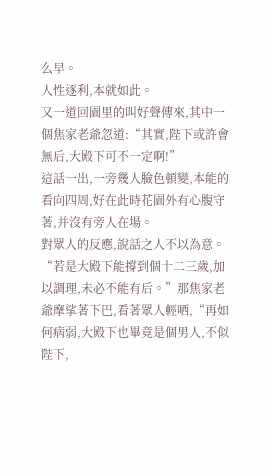么早。
人性逐利,本就如此。
又一道回園里的叫好聲傳來,其中一個焦家老爺忽道:“其實,陛下或許會無后,大殿下可不一定啊!”
這話一出,一旁幾人臉色頓變,本能的看向四周,好在此時花園外有心腹守著,并沒有旁人在場。
對眾人的反應,說話之人不以為意。
“若是大殿下能撐到個十二三歲,加以調理,未必不能有后。”那焦家老爺摩挲著下巴,看著眾人輕哂,“再如何病弱,大殿下也畢竟是個男人,不似陛下,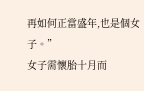再如何正當盛年,也是個女子。”
女子需懷胎十月而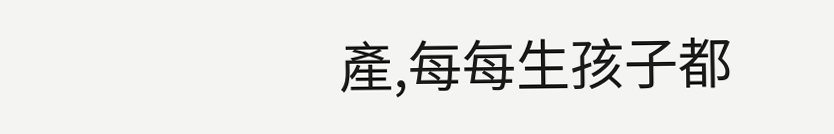產,每每生孩子都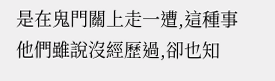是在鬼門關上走一遭,這種事他們雖說沒經歷過,卻也知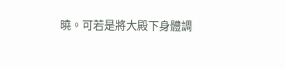曉。可若是將大殿下身體調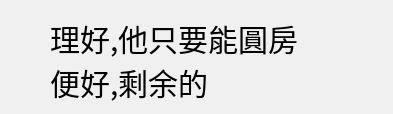理好,他只要能圓房便好,剩余的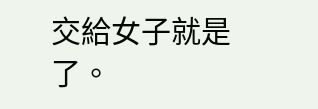交給女子就是了。